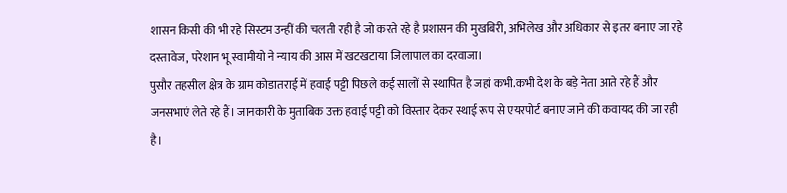शासन किसी की भी रहे सिस्टम उन्हीं की चलती रही है जो करते रहे है प्रशासन की मुखबिरी, अभिलेख और अधिकार से इतर बनाए जा रहे दस्तावेज, परेशान भू स्वामीयो ने न्याय की आस में खटखटाया जिलापाल का दरवाजा।
पुसौर तहसील क्षेत्र के ग्राम कोडातराई में हवाई पट्टी पिछले कई सालों से स्थापित है जहां कभी.कभी देश के बड़े नेता आते रहे हैं और जनसभाएं लेते रहे हैं। जानकारी के मुताबिक उक्त हवाई पट्टी को विस्तार देकर स्थाई रूप से एयरपोर्ट बनाए जाने की कवायद की जा रही है।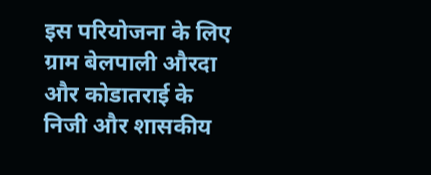इस परियोजना के लिए ग्राम बेलपाली औरदा और कोडातराई के निजी और शासकीय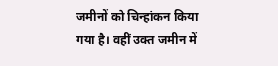जमीनों को चिन्हांकन किया गया है। वहीं उक्त जमीन में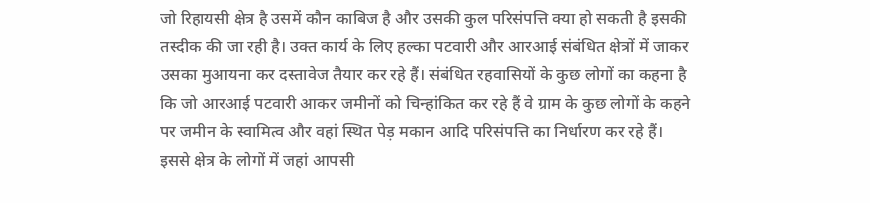जो रिहायसी क्षेत्र है उसमें कौन काबिज है और उसकी कुल परिसंपत्ति क्या हो सकती है इसकी तस्दीक की जा रही है। उक्त कार्य के लिए हल्का पटवारी और आरआई संबंधित क्षेत्रों में जाकर उसका मुआयना कर दस्तावेज तैयार कर रहे हैं। संबंधित रहवासियों के कुछ लोगों का कहना है कि जो आरआई पटवारी आकर जमीनों को चिन्हांकित कर रहे हैं वे ग्राम के कुछ लोगों के कहने पर जमीन के स्वामित्व और वहां स्थित पेड़ मकान आदि परिसंपत्ति का निर्धारण कर रहे हैं। इससे क्षेत्र के लोगों में जहां आपसी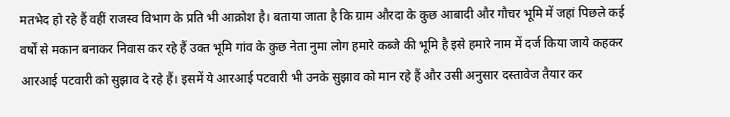मतभेद हो रहे हैं वहीं राजस्व विभाग के प्रति भी आक्रोश है। बताया जाता है कि ग्राम औरदा के कुछ आबादी और गौचर भूमि में जहां पिछले कई वर्षों से मकान बनाकर निवास कर रहे हैं उक्त भूमि गांव के कुछ नेता नुमा लोग हमारे कब्जे की भूमि है इसे हमारे नाम में दर्ज किया जाये कहकर आरआई पटवारी को सुझाव दे रहे हैं। इसमें ये आरआई पटवारी भी उनके सुझाव को मान रहे हैं और उसी अनुसार दस्तावेज तैयार कर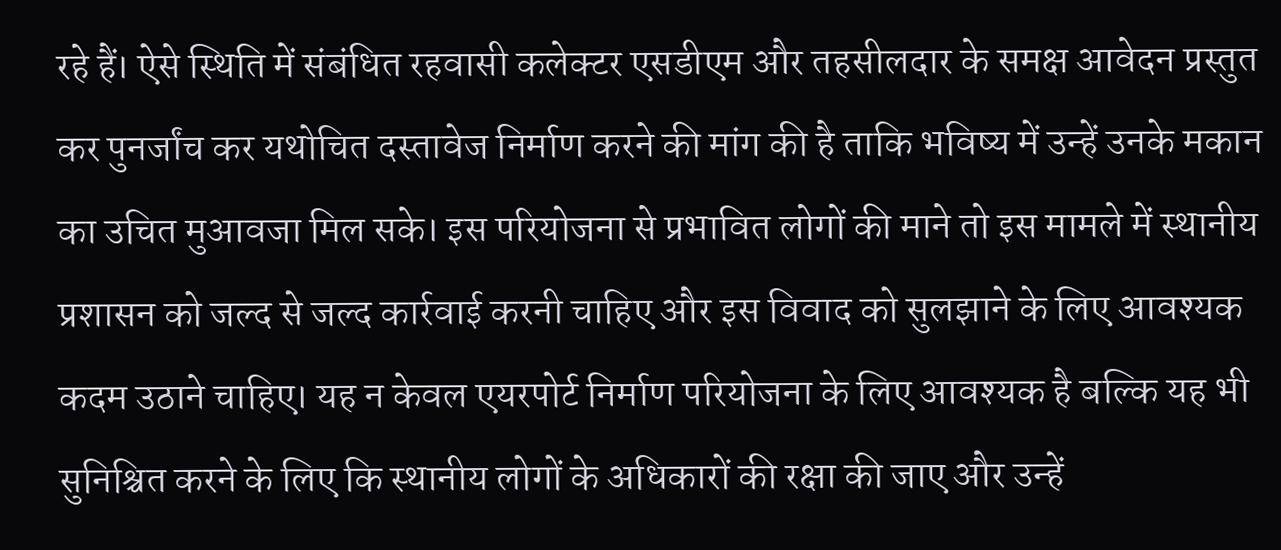रहे हैं। ऐसे स्थिति में संबंधित रहवासी कलेक्टर एसडीएम और तहसीलदार के समक्ष आवेदन प्रस्तुत कर पुनर्जांच कर यथोचित दस्तावेज निर्माण करने की मांग की है ताकि भविष्य में उन्हें उनके मकान का उचित मुआवजा मिल सके। इस परियोजना से प्रभावित लोगों की माने तो इस मामले में स्थानीय प्रशासन को जल्द से जल्द कार्रवाई करनी चाहिए और इस विवाद को सुलझाने के लिए आवश्यक कदम उठाने चाहिए। यह न केवल एयरपोर्ट निर्माण परियोजना के लिए आवश्यक है बल्कि यह भी सुनिश्चित करने के लिए कि स्थानीय लोगों के अधिकारों की रक्षा की जाए और उन्हें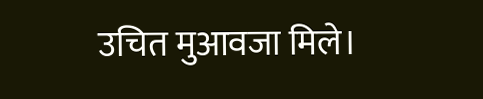उचित मुआवजा मिले।